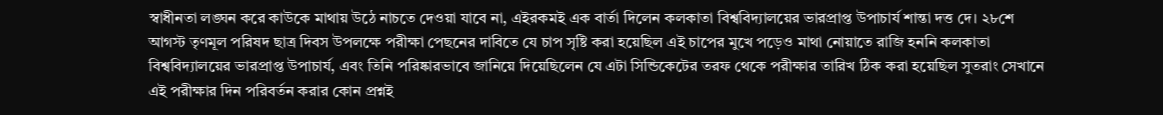স্বাধীনতা লঙ্ঘন করে কাউকে মাথায় উঠে নাচতে দেওয়া যাবে না, এইরকমই এক বার্তা দিলেন কলকাতা বিশ্ববিদ্যালয়ের ভারপ্রাপ্ত উপাচার্য শান্তা দত্ত দে। ২৮শে আগস্ট তৃণমূল পরিষদ ছাত্র দিবস উপলক্ষে পরীক্ষা পেছনের দাবিতে যে চাপ সৃষ্টি করা হয়েছিল এই চাপের মুখে পড়েও মাথা নোয়াতে রাজি হননি কলকাতা বিশ্ববিদ্যালয়ের ভারপ্রাপ্ত উপাচার্য, এবং তিনি পরিষ্কারভাবে জানিয়ে দিয়েছিলেন যে এটা সিন্ডিকেটের তরফ থেকে পরীক্ষার তারিখ ঠিক করা হয়েছিল সুতরাং সেখানে এই পরীক্ষার দিন পরিবর্তন করার কোন প্রশ্নই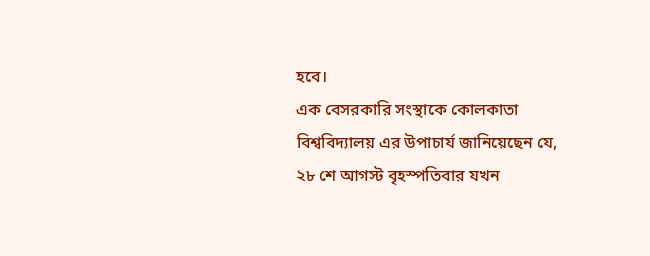হবে।
এক বেসরকারি সংস্থাকে কোলকাতা বিশ্ববিদ্যালয় এর উপাচার্য জানিয়েছেন যে, ২৮ শে আগস্ট বৃহস্পতিবার যখন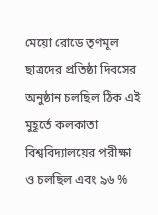মেয়ো রোডে তৃণমূল ছাত্রদের প্রতিষ্ঠা দিবসের অনুষ্ঠান চলছিল ঠিক এই মুহূর্তে কলকাতা বিশ্ববিদ্যালয়ের পরীক্ষা ও চলছিল এবং ৯৬ %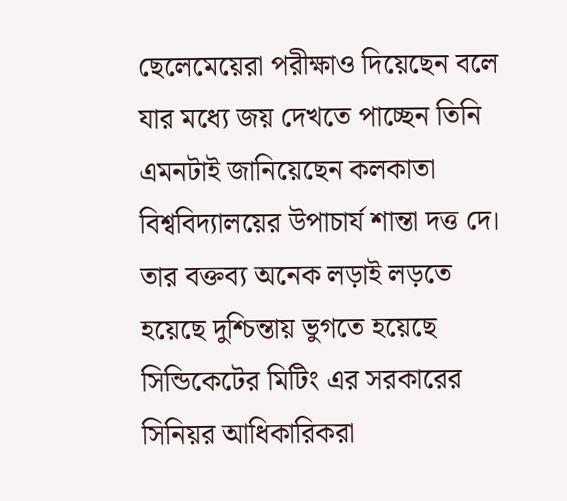ছেলেমেয়েরা পরীক্ষাও দিয়েছেন বলে যার মধ্যে জয় দেখতে পাচ্ছেন তিনি এমনটাই জানিয়েছেন কলকাতা বিশ্ববিদ্যালয়ের উপাচার্য শান্তা দত্ত দে। তার বক্তব্য অনেক লড়াই লড়তে হয়েছে দুশ্চিন্তায় ভুগতে হয়েছে সিন্ডিকেটের মিটিং এর সরকারের সিনিয়র আধিকারিকরা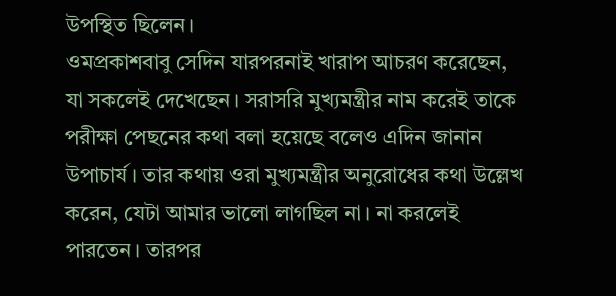উপস্থিত ছিলেন।
ওমপ্রকাশবাবু সেদিন যারপরনাই খারাপ আচরণ করেছেন, যা সকলেই দেখেছেন। সরাসরি মুখ্যমন্ত্রীর নাম করেই তাকে পরীক্ষা পেছনের কথা বলা হয়েছে বলেও এদিন জানান উপাচার্য। তার কথায় ওরা মুখ্যমন্ত্রীর অনুরোধের কথা উল্লেখ করেন, যেটা আমার ভালো লাগছিল না। না করলেই পারতেন। তারপর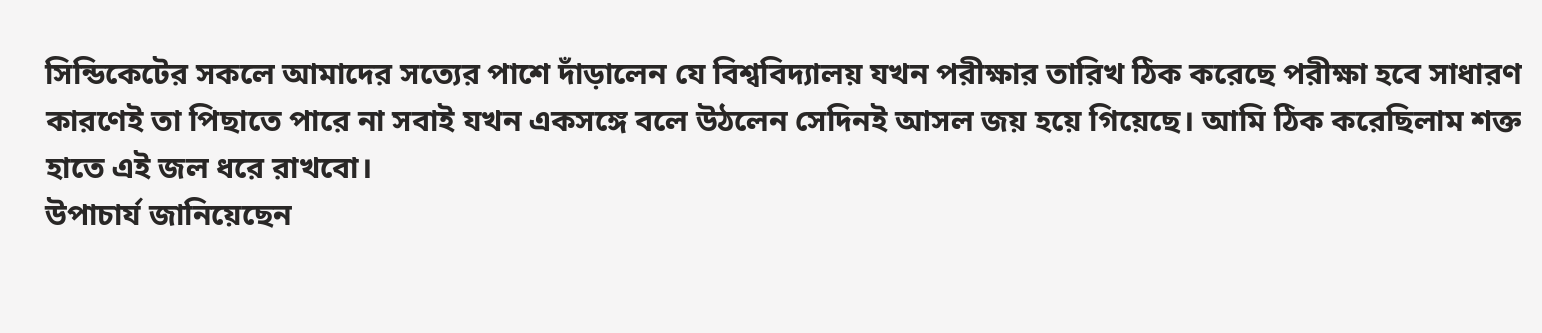সিন্ডিকেটের সকলে আমাদের সত্যের পাশে দাঁড়ালেন যে বিশ্ববিদ্যালয় যখন পরীক্ষার তারিখ ঠিক করেছে পরীক্ষা হবে সাধারণ কারণেই তা পিছাতে পারে না সবাই যখন একসঙ্গে বলে উঠলেন সেদিনই আসল জয় হয়ে গিয়েছে। আমি ঠিক করেছিলাম শক্ত হাতে এই জল ধরে রাখবো।
উপাচার্য জানিয়েছেন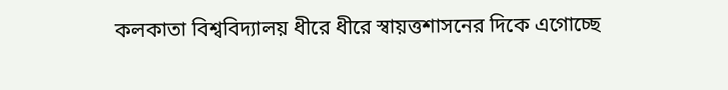কলকাতা বিশ্ববিদ্যালয় ধীরে ধীরে স্বায়ত্তশাসনের দিকে এগোচ্ছে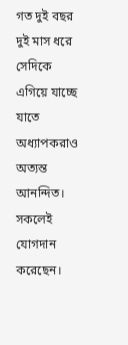গত দুই বছর দুই মাস ধরে সেদিকে এগিয়ে যাচ্ছে যাতে অধ্যাপকরাও অত্যন্ত আনন্দিত। সকলেই যোগদান করেছেন।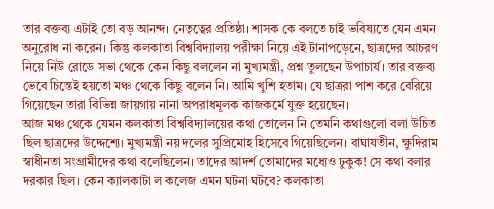তার বক্তব্য এটাই তো বড় আনন্দ। নেতৃত্বের প্রতিষ্ঠা। শাসক কে বলতে চাই ভবিষ্যতে যেন এমন অনুরোধ না করেন। কিন্তু কলকাতা বিশ্ববিদ্যালয় পরীক্ষা নিয়ে এই টানাপড়েনে, ছাত্রদের আচরণ নিয়ে নিউ রোডে সভা থেকে কেন কিছু বললেন না মুখ্যমন্ত্রী, প্রশ্ন তুলছেন উপাচার্য। তার বক্তব্য ভেবে চিন্তেই হয়তো মঞ্চ থেকে কিছু বলেন নি। আমি খুশি হতাম। যে ছাত্ররা পাশ করে বেরিয়ে গিয়েছেন তারা বিভিন্ন জায়গায় নানা অপরাধমূলক কাজকর্মে যুক্ত হয়েছেন।
আজ মঞ্চ থেকে যেমন কলকাতা বিশ্ববিদ্যালয়ের কথা তোলেন নি তেমনি কথাগুলো বলা উচিত ছিল ছাত্রদের উদ্দেশ্যে। মুখ্যমন্ত্রী নয় দলের সুপ্রিমোহ হিসেবে গিয়েছিলেন। বাঘাযতীন, ক্ষুদিরাম স্বাধীনতা সংগ্রামীদের কথা বলেছিলেন। তাদের আদর্শ তোমাদের মধ্যেও ঢুকুক! সে কথা বলার দরকার ছিল। কেন ক্যালকাটা ল কলেজ এমন ঘটনা ঘটবে? কলকাতা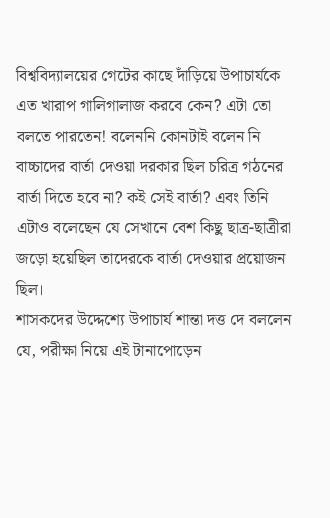বিশ্ববিদ্যালয়ের গেটের কাছে দাঁড়িয়ে উপাচার্যকে এত খারাপ গালিগালাজ করবে কেন? এটা তো বলতে পারতেন! বলেননি কোনটাই বলেন নি বাচ্চাদের বার্তা দেওয়া দরকার ছিল চরিত্র গঠনের বার্তা দিতে হবে না? কই সেই বার্তা? এবং তিনি এটাও বলেছেন যে সেখানে বেশ কিছু ছাত্র-ছাত্রীরা জড়ো হয়েছিল তাদেরকে বার্তা দেওয়ার প্রয়োজন ছিল।
শাসকদের উদ্দেশ্যে উপাচার্য শান্তা দত্ত দে বললেন যে, পরীক্ষা নিয়ে এই টানাপোড়েন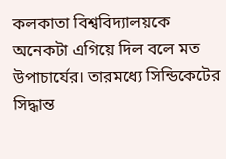কলকাতা বিশ্ববিদ্যালয়কে অনেকটা এগিয়ে দিল বলে মত উপাচার্যের। তারমধ্যে সিন্ডিকেটের সিদ্ধান্ত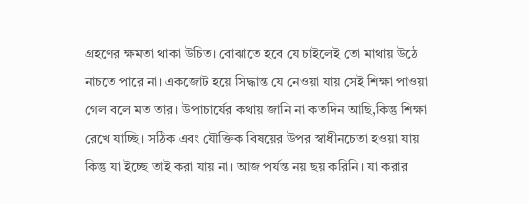গ্রহণের ক্ষমতা থাকা উচিত। বোঝাতে হবে যে চাইলেই তো মাথায় উঠে নাচতে পারে না। একজোট হয়ে সিদ্ধান্ত যে নেওয়া যায় সেই শিক্ষা পাওয়া গেল বলে মত তার। উপাচার্যের কথায় জানি না কতদিন আছি,কিন্তু শিক্ষা রেখে যাচ্ছি। সঠিক এবং যৌক্তিক বিষয়ের উপর স্বাধীনচেতা হওয়া যায় কিন্তু যা ইচ্ছে তাই করা যায় না। আজ পর্যন্ত নয় ছয় করিনি। যা করার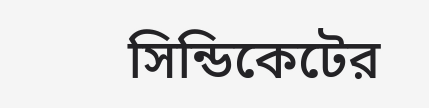সিন্ডিকেটের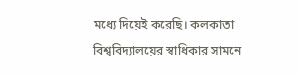মধ্যে দিয়েই করেছি। কলকাতা বিশ্ববিদ্যালয়ের স্বাধিকার সামনে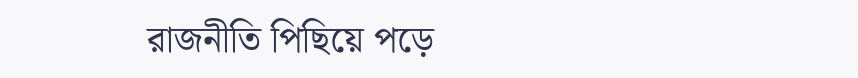রাজনীতি পিছিয়ে পড়ে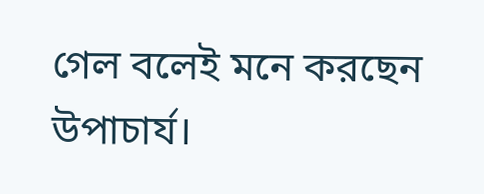গেল বলেই মনে করছেন উপাচার্য।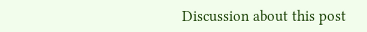Discussion about this post